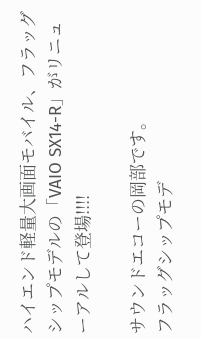ハイエンド軽量大画面モバイル、フラッグシップモデルの「VAIO SX14-R」がリニューアルして登場!!!!

サウンドエコーの岡部です。
フラッグシップモデ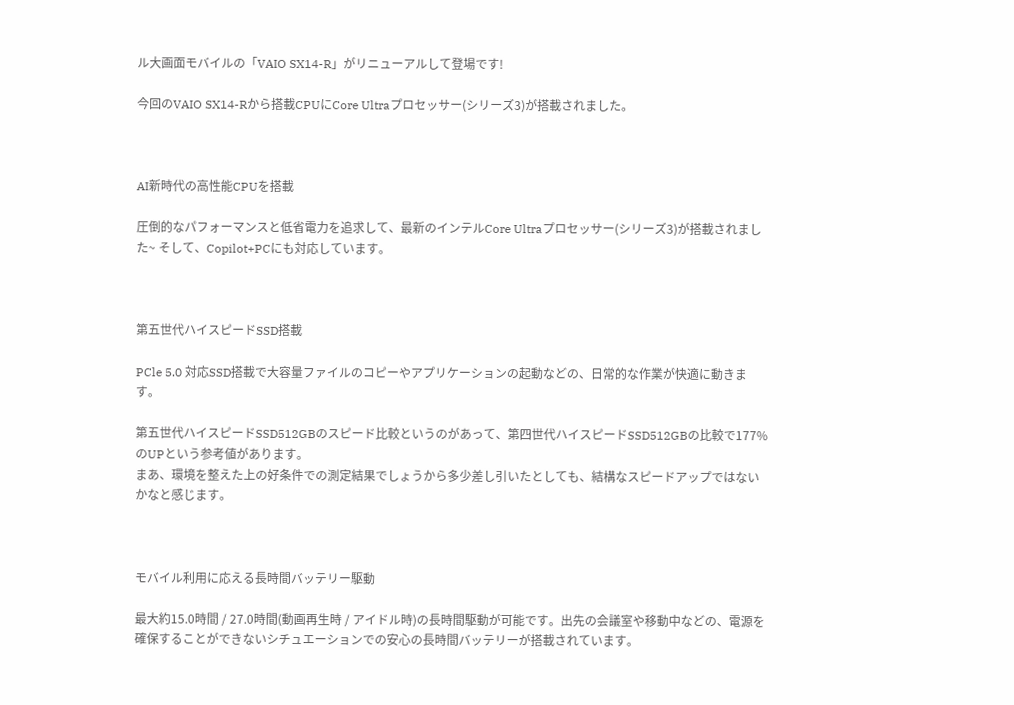ル大画面モバイルの「VAIO SX14-R」がリニューアルして登場です!

今回のVAIO SX14-Rから搭載CPUにCore Ultraプロセッサー(シリーズ3)が搭載されました。



AI新時代の高性能CPUを搭載

圧倒的なパフォーマンスと低省電力を追求して、最新のインテルCore Ultraプロセッサー(シリーズ3)が搭載されました~ そして、Copilot+PCにも対応しています。



第五世代ハイスピードSSD搭載

PCle 5.0 対応SSD搭載で大容量ファイルのコピーやアプリケーションの起動などの、日常的な作業が快適に動きます。

第五世代ハイスピードSSD512GBのスピード比較というのがあって、第四世代ハイスピードSSD512GBの比較で177%のUPという参考値があります。
まあ、環境を整えた上の好条件での測定結果でしょうから多少差し引いたとしても、結構なスピードアップではないかなと感じます。



モバイル利用に応える長時間バッテリー駆動

最大約15.0時間 / 27.0時間(動画再生時 / アイドル時)の長時間駆動が可能です。出先の会議室や移動中などの、電源を確保することができないシチュエーションでの安心の長時間バッテリーが搭載されています。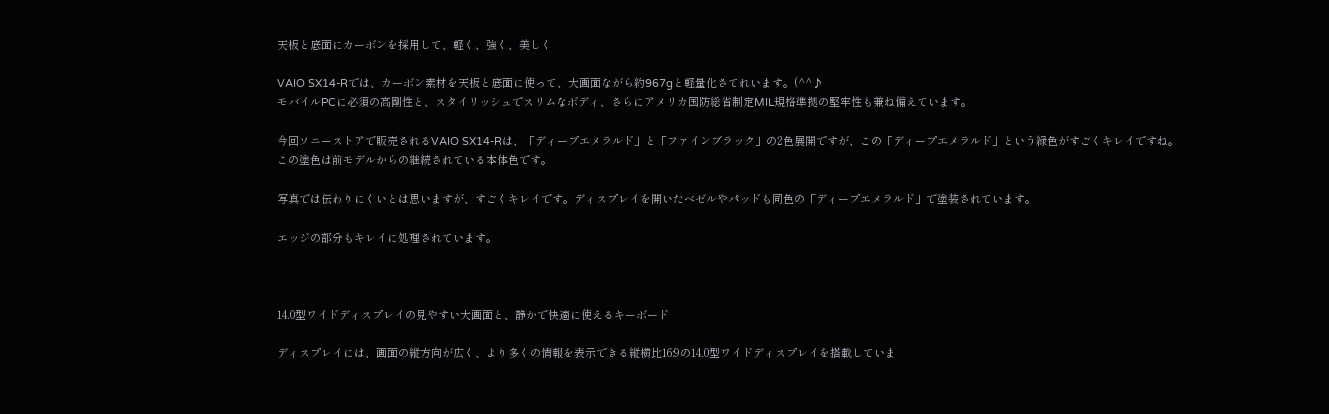天板と底面にカーボンを採用して、軽く、強く、美しく

VAIO SX14-Rでは、カーボン素材を天板と底面に使って、大画面ながら約967gと軽量化さてれいます。(^^♪
モバイルPCに必須の高剛性と、スタイリッシュでスリムなボディ、さらにアメリカ国防総省制定MIL規格準拠の堅牢性も兼ね備えています。

今回ソニーストアで販売されるVAIO SX14-Rは、「ディープエメラルド」と「ファインブラック」の2色展開ですが、この「ディープエメラルド」という緑色がすごくキレイですね。
この塗色は前モデルからの継続されている本体色です。

写真では伝わりにくいとは思いますが、すごくキレイです。ディスプレイを開いたベゼルやパッドも同色の「ディープエメラルド」で塗装されています。

エッジの部分もキレイに処理されています。



14.0型ワイドディスプレイの見やすい大画面と、静かで快適に使えるキーボード

ディスプレイには、画面の縦方向が広く、より多くの情報を表示できる縦横比16:9の14.0型ワイドディスプレイを搭載していま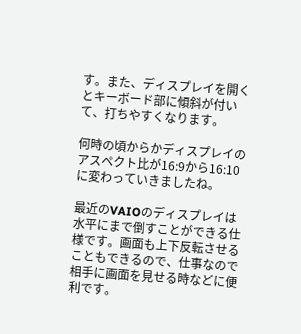す。また、ディスプレイを開くとキーボード部に傾斜が付いて、打ちやすくなります。

何時の頃からかディスプレイのアスペクト比が16:9から16:10に変わっていきましたね。

最近のVAIOのディスプレイは水平にまで倒すことができる仕様です。画面も上下反転させることもできるので、仕事なので相手に画面を見せる時などに便利です。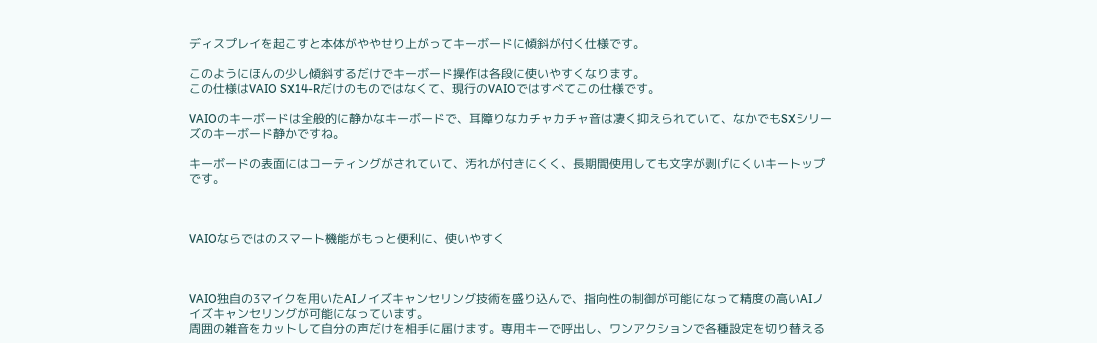ディスプレイを起こすと本体がややせり上がってキーボードに傾斜が付く仕様です。

このようにほんの少し傾斜するだけでキーボード操作は各段に使いやすくなります。
この仕様はVAIO SX14-Rだけのものではなくて、現行のVAIOではすべてこの仕様です。

VAIOのキーボードは全般的に静かなキーボードで、耳障りなカチャカチャ音は凄く抑えられていて、なかでもSXシリーズのキーボード静かですね。

キーボードの表面にはコーティングがされていて、汚れが付きにくく、長期間使用しても文字が剥げにくいキートップです。



VAIOならではのスマート機能がもっと便利に、使いやすく



VAIO独自の3マイクを用いたAIノイズキャンセリング技術を盛り込んで、指向性の制御が可能になって精度の高いAIノイズキャンセリングが可能になっています。
周囲の雑音をカットして自分の声だけを相手に届けます。専用キーで呼出し、ワンアクションで各種設定を切り替える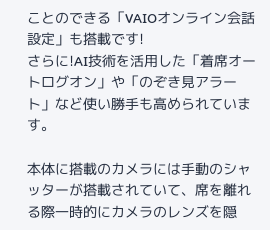ことのできる「VAIOオンライン会話設定」も搭載です!
さらに!AI技術を活用した「着席オートログオン」や「のぞき見アラート」など使い勝手も高められています。

本体に搭載のカメラには手動のシャッターが搭載されていて、席を離れる際一時的にカメラのレンズを隠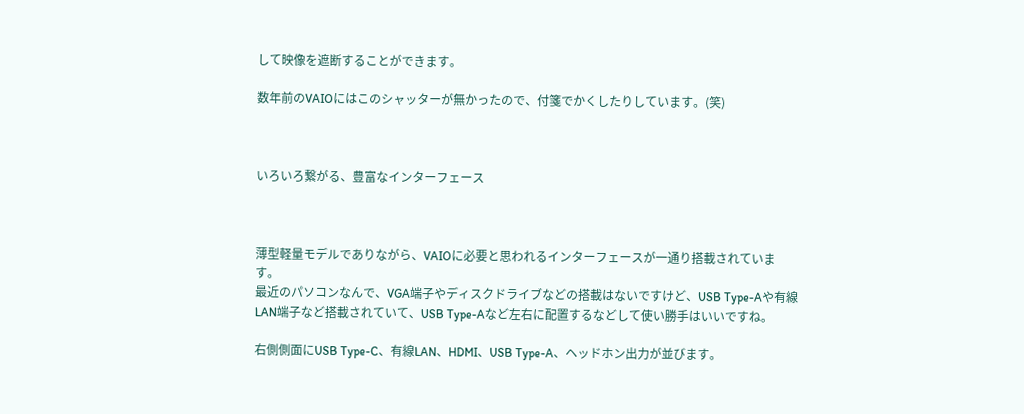して映像を遮断することができます。

数年前のVAIOにはこのシャッターが無かったので、付箋でかくしたりしています。(笑)



いろいろ繋がる、豊富なインターフェース



薄型軽量モデルでありながら、VAIOに必要と思われるインターフェースが一通り搭載されています。
最近のパソコンなんで、VGA端子やディスクドライブなどの搭載はないですけど、USB Type-Aや有線LAN端子など搭載されていて、USB Type-Aなど左右に配置するなどして使い勝手はいいですね。

右側側面にUSB Type-C、有線LAN、HDMI、USB Type-A、ヘッドホン出力が並びます。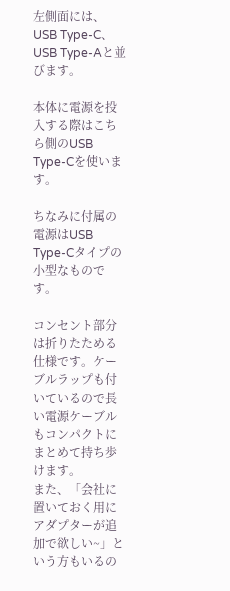左側面には、USB Type-C、USB Type-Aと並びます。

本体に電源を投入する際はこちら側のUSB Type-Cを使います。

ちなみに付属の電源はUSB Type-Cタイプの小型なものです。

コンセント部分は折りたためる仕様です。ケーブルラップも付いているので長い電源ケーブルもコンパクトにまとめて持ち歩けます。
また、「会社に置いておく用にアダプターが追加で欲しい~」という方もいるの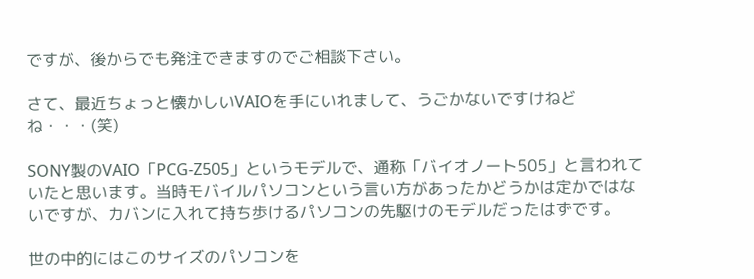ですが、後からでも発注できますのでご相談下さい。

さて、最近ちょっと懐かしいVAIOを手にいれまして、うごかないですけねどね・・・(笑)

SONY製のVAIO「PCG-Z505」というモデルで、通称「バイオノート505」と言われていたと思います。当時モバイルパソコンという言い方があったかどうかは定かではないですが、カバンに入れて持ち歩けるパソコンの先駆けのモデルだったはずです。

世の中的にはこのサイズのパソコンを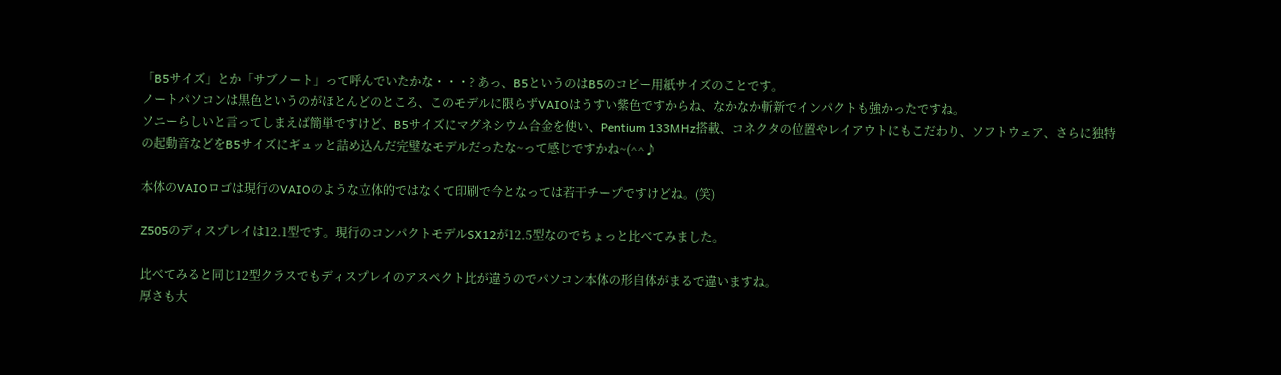「B5サイズ」とか「サブノート」って呼んでいたかな・・・? あっ、B5というのはB5のコピー用紙サイズのことです。
ノートパソコンは黒色というのがほとんどのところ、このモデルに限らずVAIOはうすい紫色ですからね、なかなか斬新でインパクトも強かったですね。
ソニーらしいと言ってしまえば簡単ですけど、B5サイズにマグネシウム合金を使い、Pentium 133MHz搭載、コネクタの位置やレイアウトにもこだわり、ソフトウェア、さらに独特の起動音などをB5サイズにギュッと詰め込んだ完璧なモデルだったな~って感じですかね~(^^♪

本体のVAIOロゴは現行のVAIOのような立体的ではなくて印刷で今となっては若干チープですけどね。(笑)

Z505のディスプレイは12.1型です。現行のコンパクトモデルSX12が12.5型なのでちょっと比べてみました。

比べてみると同じ12型クラスでもディスプレイのアスペクト比が違うのでパソコン本体の形自体がまるで違いますね。
厚さも大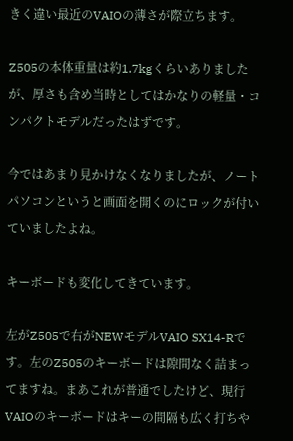きく違い最近のVAIOの薄さが際立ちます。

Z505の本体重量は約1.7kgくらいありましたが、厚さも含め当時としてはかなりの軽量・コンパクトモデルだったはずです。

今ではあまり見かけなくなりましたが、ノートパソコンというと画面を開くのにロックが付いていましたよね。

キーボードも変化してきています。

左がZ505で右がNEWモデルVAIO SX14-Rです。左のZ505のキーボードは隙間なく詰まってますね。まあこれが普通でしたけど、現行VAIOのキーボードはキーの間隔も広く打ちや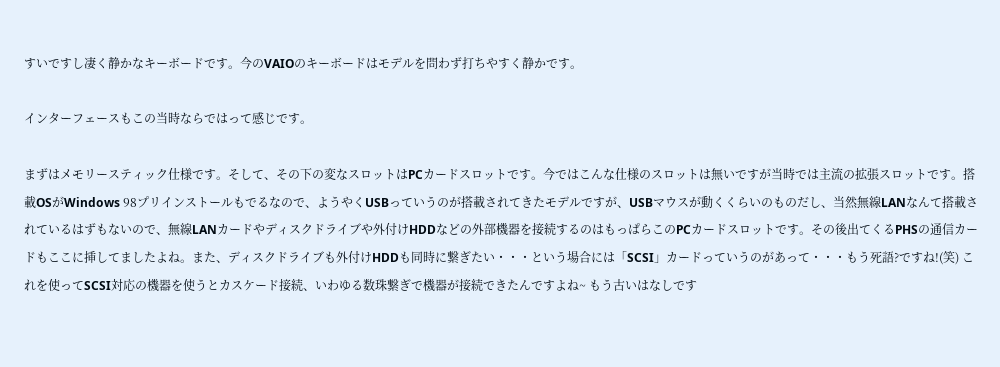すいですし凄く静かなキーボードです。今のVAIOのキーボードはモデルを問わず打ちやすく静かです。

インターフェースもこの当時ならではって感じです。

まずはメモリースティック仕様です。そして、その下の変なスロットはPCカードスロットです。今ではこんな仕様のスロットは無いですが当時では主流の拡張スロットです。搭載OSがWindows 98プリインストールもでるなので、ようやくUSBっていうのが搭載されてきたモデルですが、USBマウスが動くくらいのものだし、当然無線LANなんて搭載されているはずもないので、無線LANカードやディスクドライブや外付けHDDなどの外部機器を接続するのはもっぱらこのPCカードスロットです。その後出てくるPHSの通信カードもここに挿してましたよね。また、ディスクドライブも外付けHDDも同時に繋ぎたい・・・という場合には「SCSI」カードっていうのがあって・・・もう死語?ですね!(笑) これを使ってSCSI対応の機器を使うとカスケード接続、いわゆる数珠繋ぎで機器が接続できたんですよね~ もう古いはなしです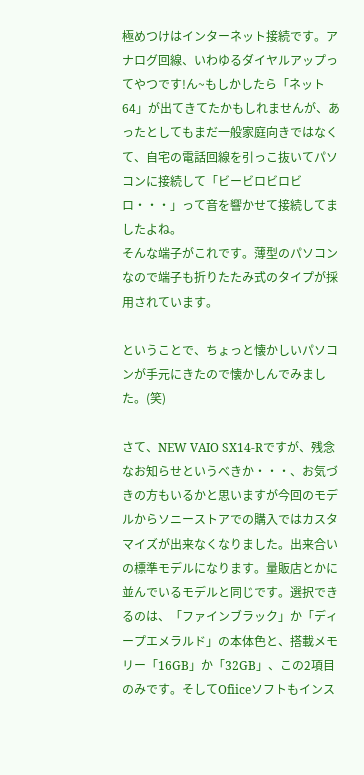極めつけはインターネット接続です。アナログ回線、いわゆるダイヤルアップってやつです!ん~もしかしたら「ネット64」が出てきてたかもしれませんが、あったとしてもまだ一般家庭向きではなくて、自宅の電話回線を引っこ抜いてパソコンに接続して「ビービロビロビロ・・・」って音を響かせて接続してましたよね。
そんな端子がこれです。薄型のパソコンなので端子も折りたたみ式のタイプが採用されています。

ということで、ちょっと懐かしいパソコンが手元にきたので懐かしんでみました。(笑)

さて、NEW VAIO SX14-Rですが、残念なお知らせというべきか・・・、お気づきの方もいるかと思いますが今回のモデルからソニーストアでの購入ではカスタマイズが出来なくなりました。出来合いの標準モデルになります。量販店とかに並んでいるモデルと同じです。選択できるのは、「ファインブラック」か「ディープエメラルド」の本体色と、搭載メモリー「16GB」か「32GB」、この2項目のみです。そしてOfiiceソフトもインス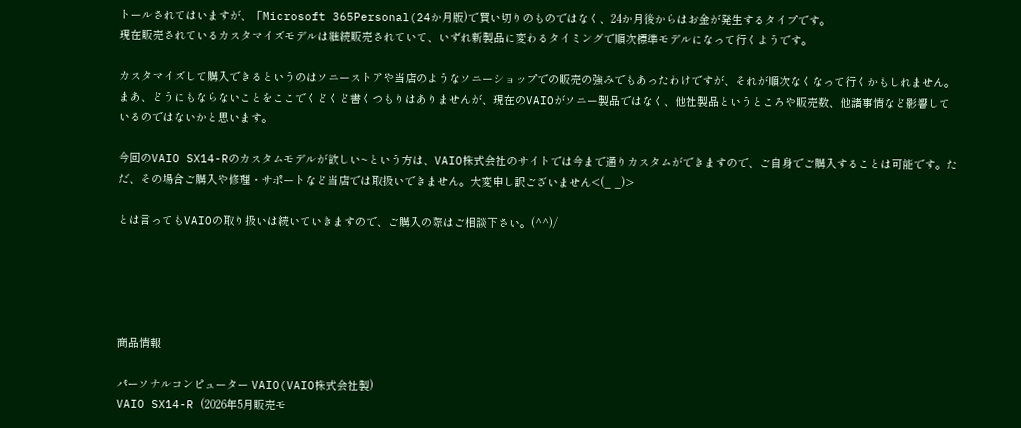トールされてはいますが、「Microsoft 365Personal(24か月版)で買い切りのものではなく、24か月後からはお金が発生するタイプです。
現在販売されているカスタマイズモデルは継続販売されていて、いずれ新製品に変わるタイミングで順次標準モデルになって行くようです。

カスタマイズして購入できるというのはソニーストアや当店のようなソニーショップでの販売の強みでもあったわけですが、それが順次なくなって行くかもしれません。まあ、どうにもならないことをここでくどくど書くつもりはありませんが、現在のVAIOがソニー製品ではなく、他社製品というところや販売数、他諸事情など影響しているのではないかと思います。

今回のVAIO SX14-Rのカスタムモデルが欲しい~という方は、VAIO株式会社のサイトでは今まで通りカスタムができますので、ご自身でご購入することは可能です。ただ、その場合ご購入や修理・サポートなど当店では取扱いできません。大変申し訳ございません<(_ _)>

とは言ってもVAIOの取り扱いは続いていきますので、ご購入の際はご相談下さい。(^^)/





商品情報

パーソナルコンピューター VAIO(VAIO株式会社製)
VAIO SX14-R (2026年5月販売モ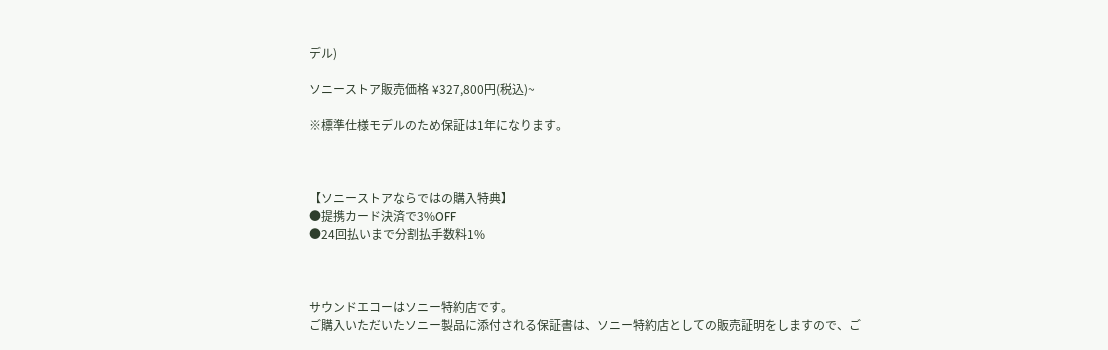デル)

ソニーストア販売価格 ¥327,800円(税込)~

※標準仕様モデルのため保証は1年になります。



【ソニーストアならではの購入特典】
●提携カード決済で3%OFF
●24回払いまで分割払手数料1%



サウンドエコーはソニー特約店です。
ご購入いただいたソニー製品に添付される保証書は、ソニー特約店としての販売証明をしますので、ご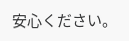安心ください。